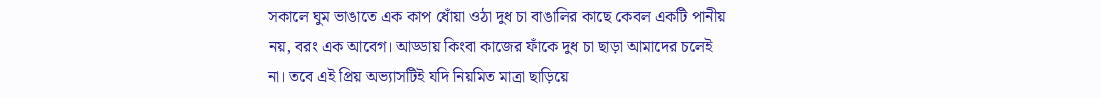সকালে ঘুম ভাঙাতে এক কাপ ধোঁয়া ওঠা দুধ চা বাঙালির কাছে কেবল একটি পানীয় নয়, বরং এক আবেগ। আড্ডায় কিংবা কাজের ফাঁকে দুধ চা ছাড়া আমাদের চলেই না। তবে এই প্রিয় অভ্যাসটিই যদি নিয়মিত মাত্রা ছাড়িয়ে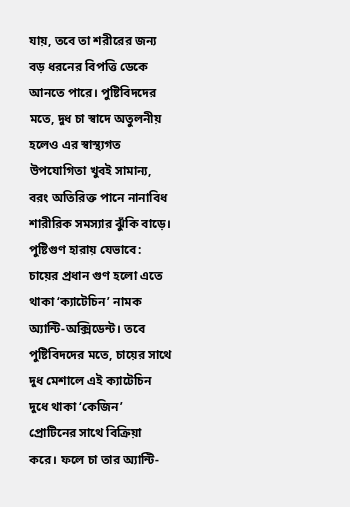যায়, তবে তা শরীরের জন্য বড় ধরনের বিপত্তি ডেকে আনতে পারে। পুষ্টিবিদদের মতে, দুধ চা স্বাদে অতুলনীয় হলেও এর স্বাস্থ্যগত উপযোগিতা খুবই সামান্য, বরং অতিরিক্ত পানে নানাবিধ শারীরিক সমস্যার ঝুঁকি বাড়ে।
পুষ্টিগুণ হারায় যেভাবে: চায়ের প্রধান গুণ হলো এতে থাকা ‘ক্যাটেচিন’ নামক অ্যান্টি-অক্সিডেন্ট। তবে পুষ্টিবিদদের মতে, চায়ের সাথে দুধ মেশালে এই ক্যাটেচিন দুধে থাকা ‘কেজিন’ প্রোটিনের সাথে বিক্রিয়া করে। ফলে চা তার অ্যান্টি-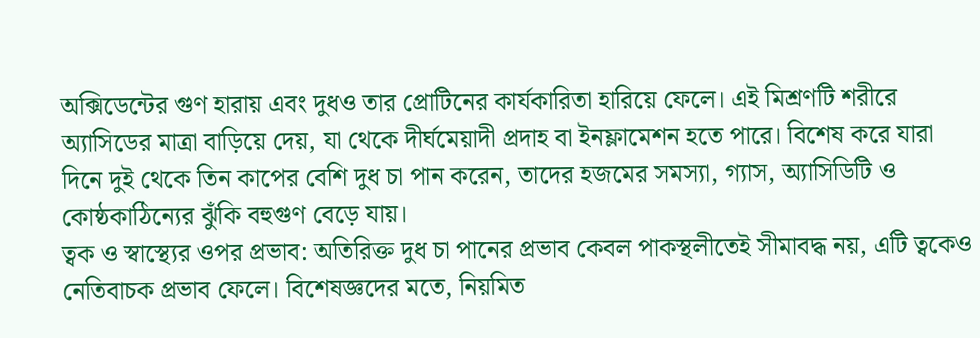অক্সিডেন্টের গুণ হারায় এবং দুধও তার প্রোটিনের কার্যকারিতা হারিয়ে ফেলে। এই মিশ্রণটি শরীরে অ্যাসিডের মাত্রা বাড়িয়ে দেয়, যা থেকে দীর্ঘমেয়াদী প্রদাহ বা ইনফ্লামেশন হতে পারে। বিশেষ করে যারা দিনে দুই থেকে তিন কাপের বেশি দুধ চা পান করেন, তাদের হজমের সমস্যা, গ্যাস, অ্যাসিডিটি ও কোষ্ঠকাঠিন্যের ঝুঁকি বহুগুণ বেড়ে যায়।
ত্বক ও স্বাস্থ্যের ওপর প্রভাব: অতিরিক্ত দুধ চা পানের প্রভাব কেবল পাকস্থলীতেই সীমাবদ্ধ নয়, এটি ত্বকেও নেতিবাচক প্রভাব ফেলে। বিশেষজ্ঞদের মতে, নিয়মিত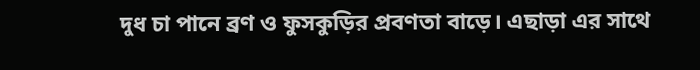দুধ চা পানে ব্রণ ও ফুসকুড়ির প্রবণতা বাড়ে। এছাড়া এর সাথে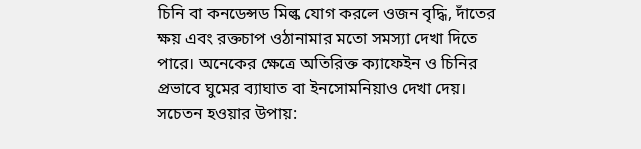চিনি বা কনডেন্সড মিল্ক যোগ করলে ওজন বৃদ্ধি, দাঁতের ক্ষয় এবং রক্তচাপ ওঠানামার মতো সমস্যা দেখা দিতে পারে। অনেকের ক্ষেত্রে অতিরিক্ত ক্যাফেইন ও চিনির প্রভাবে ঘুমের ব্যাঘাত বা ইনসোমনিয়াও দেখা দেয়।
সচেতন হওয়ার উপায়: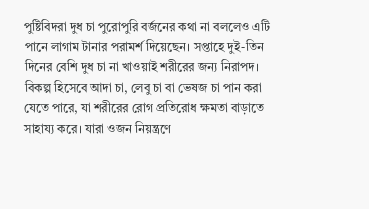পুষ্টিবিদরা দুধ চা পুরোপুরি বর্জনের কথা না বললেও এটি পানে লাগাম টানার পরামর্শ দিয়েছেন। সপ্তাহে দুই-তিন দিনের বেশি দুধ চা না খাওয়াই শরীরের জন্য নিরাপদ। বিকল্প হিসেবে আদা চা, লেবু চা বা ভেষজ চা পান করা যেতে পারে, যা শরীরের রোগ প্রতিরোধ ক্ষমতা বাড়াতে সাহায্য করে। যারা ওজন নিয়ন্ত্রণে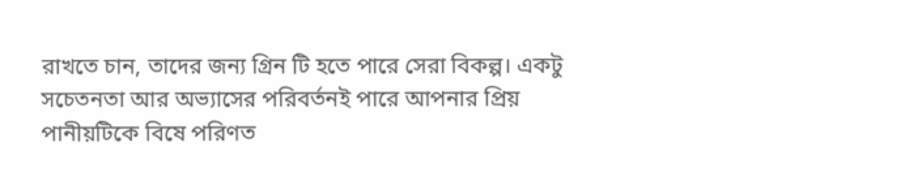রাখতে চান, তাদের জন্য গ্রিন টি হতে পারে সেরা বিকল্প। একটু সচেতনতা আর অভ্যাসের পরিবর্তনই পারে আপনার প্রিয় পানীয়টিকে বিষে পরিণত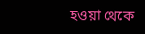হওয়া থেকে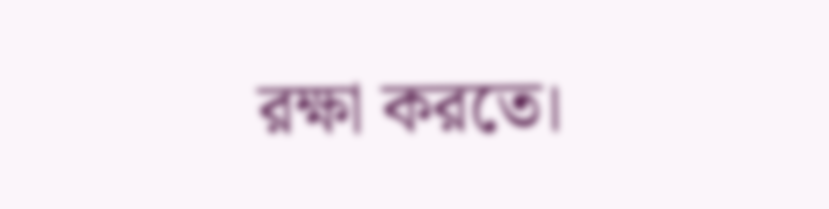রক্ষা করতে।